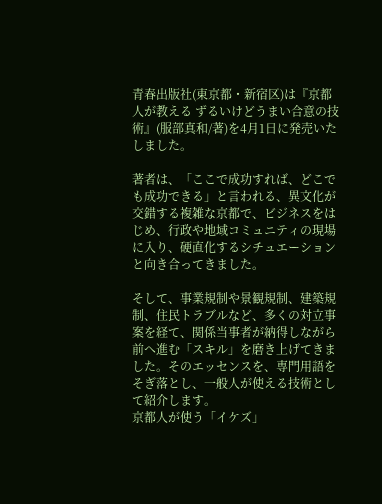青春出版社(東京都・新宿区)は『京都人が教える ずるいけどうまい合意の技術』(服部真和/著)を4月1日に発売いたしました。

著者は、「ここで成功すれば、どこでも成功できる」と言われる、異文化が交錯する複雑な京都で、ビジネスをはじめ、行政や地域コミュニティの現場に入り、硬直化するシチュエーションと向き合ってきました。

そして、事業規制や景観規制、建築規制、住民トラブルなど、多くの対立事案を経て、関係当事者が納得しながら前へ進む「スキル」を磨き上げてきました。そのエッセンスを、専門用語をそぎ落とし、一般人が使える技術として紹介します。
京都人が使う「イケズ」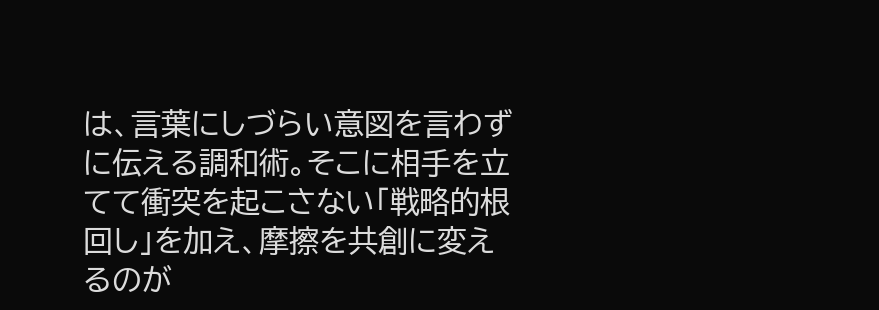は、言葉にしづらい意図を言わずに伝える調和術。そこに相手を立てて衝突を起こさない「戦略的根回し」を加え、摩擦を共創に変えるのが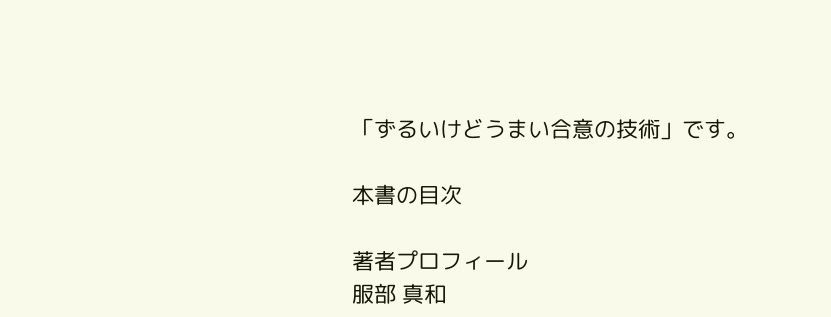「ずるいけどうまい合意の技術」です。

本書の目次

著者プロフィール
服部 真和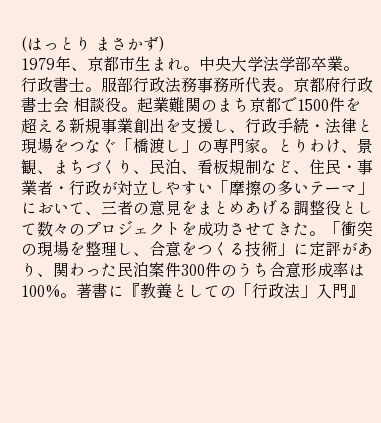(はっとり まさかず)
1979年、京都市生まれ。中央大学法学部卒業。行政書士。服部行政法務事務所代表。京都府行政書士会 相談役。起業難関のまち京都で1500件を超える新規事業創出を支援し、行政手続・法律と現場をつなぐ「橋渡し」の専門家。とりわけ、景観、まちづくり、民泊、看板規制など、住民・事業者・行政が対立しやすい「摩擦の多いテーマ」において、三者の意見をまとめあげる調整役として数々のプロジェクトを成功させてきた。「衝突の現場を整理し、合意をつくる技術」に定評があり、関わった民泊案件300件のうち合意形成率は100%。著書に『教養としての「行政法」入門』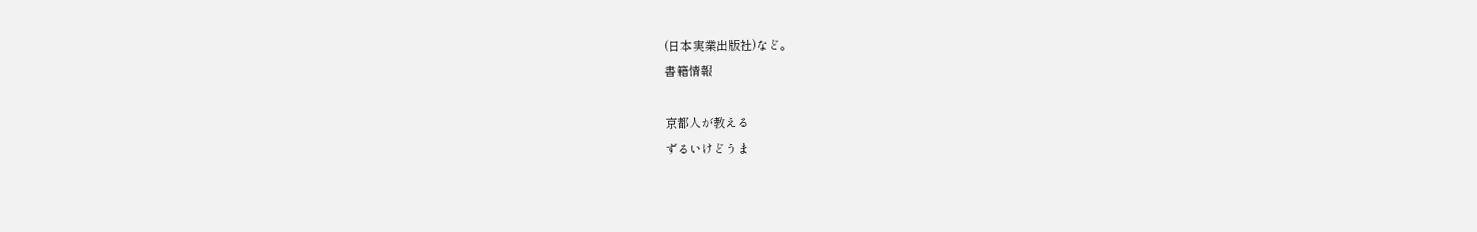(日本実業出版社)など。
書籍情報

京都人が教える
ずるいけどうま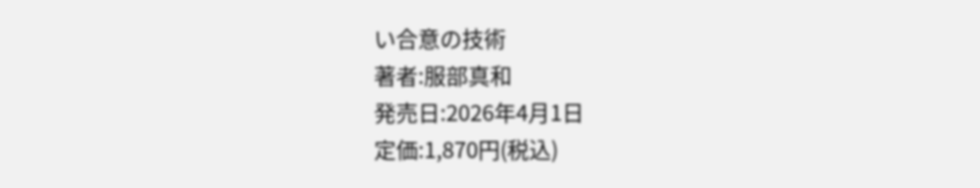い合意の技術
著者:服部真和
発売日:2026年4月1日
定価:1,870円(税込)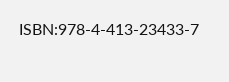ISBN:978-4-413-23433-7